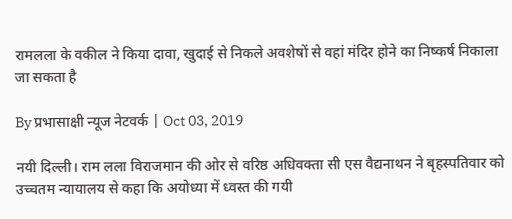रामलला के वकील ने किया दावा, खुदाई से निकले अवशेषों से वहां मंदिर होने का निष्कर्ष निकाला जा सकता है

By प्रभासाक्षी न्यूज नेटवर्क | Oct 03, 2019

नयी दिल्ली। राम लला विराजमान की ओर से वरिष्ठ अधिवक्ता सी एस वैद्यनाथन ने बृहस्पतिवार को उच्चतम न्यायालय से कहा कि अयोध्या में ध्वस्त की गयी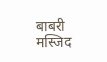बाबरी मस्जिद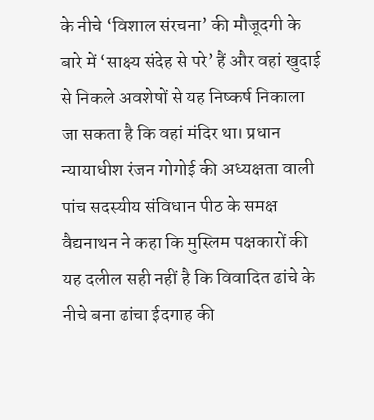के नीचे ‘विशाल संरचना’ की मौजूदगी के बारे में ‘साक्ष्य संदेह से परे’ हैं और वहां खुदाई से निकले अवशेषों से यह निष्कर्ष निकाला जा सकता है कि वहां मंदिर था। प्रधान न्यायाधीश रंजन गोगोई की अध्यक्षता वाली पांच सदस्यीय संविधान पीठ के समक्ष वैद्यनाथन ने कहा कि मुस्लिम पक्षकारों की यह दलील सही नहीं है कि विवादित ढांचे के नीचे बना ढांचा ईदगाह की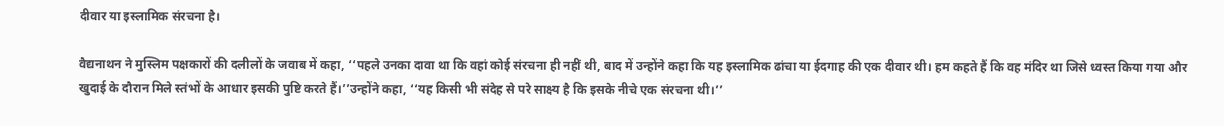दीवार या इस्लामिक संरचना है।

वैद्यनाथन ने मुस्लिम पक्षकारों की दलीलों के जवाब में कहा, ‘‘पहले उनका दावा था कि वहां कोई संरचना ही नहीं थी, बाद में उन्होंने कहा कि यह इस्लामिक ढांचा या ईदगाह की एक दीवार थी। हम कहते हैं कि वह मंदिर था जिसे ध्वस्त किया गया और खुदाई के दौरान मिले स्तंभों के आधार इसकी पुष्टि करते हैं।’’उन्होंने कहा, ‘‘यह किसी भी संदेह से परे साक्ष्य है कि इसके नीचे एक संरचना थी।’’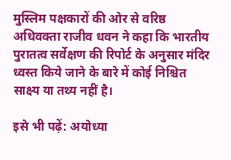मुस्लिम पक्षकारों की ओर से वरिष्ठ अधिवक्ता राजीव धवन ने कहा कि भारतीय पुरातत्व सर्वेक्षण की रिपोर्ट के अनुसार मंदिर ध्वस्त किये जाने के बारे में कोई निश्चित साक्ष्य या तथ्य नहीं है।

इसे भी पढ़ें: अयोध्या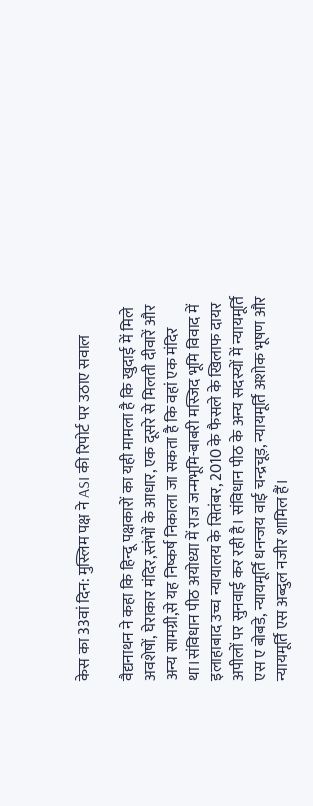केस का 33वां दिन: मुस्लिम पक्ष ने ASI की रिपोर्ट पर उठाए सवाल

वैद्यनाथन ने कहा कि हिन्दू पक्षकारों का यही मामला है कि खुदाई में मिले अवशेषों, घेराकार मंदिर,स्तंभों के आधार, एक दूसरे से मिलती दीवारें और अन्य सामग्री,से यह निष्कर्ष निकाला जा सकता है कि वहां एक मंदिर था।संविधान पीठ अयोध्या में राज जन्मभूमि-बाबरी मस्जिद भूमि विवाद में इलाहाबाद उच्च न्यायालय के सितंबर, 2010 के फैसले के खिलाफ दायर अपीलों पर सुनवाई कर रही है। संविधान पीठ के अन्य सदस्यों में न्यायमूर्ति एस ए बोबडे, न्यायमूर्ति धनन्जय वाई चन्द्रचूड़, न्यायमूर्ति अशोक भूषण और न्यायमूर्ति एस अब्दुल नजीर शामिल हैं।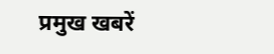प्रमुख खबरें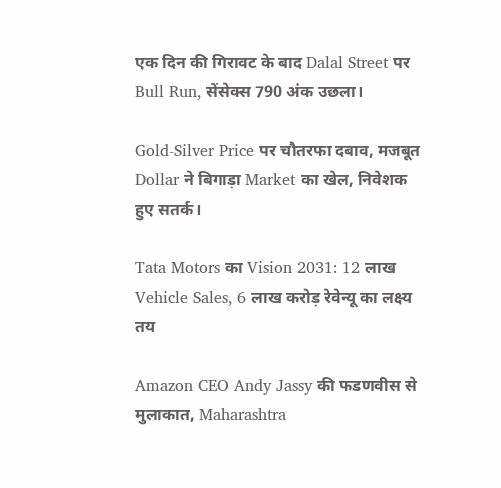एक दिन की गिरावट के बाद Dalal Street पर Bull Run, सेंसेक्स 790 अंक उछला।

Gold-Silver Price पर चौतरफा दबाव, मजबूत Dollar ने बिगाड़ा Market का खेल, निवेशक हुए सतर्क।

Tata Motors का Vision 2031: 12 लाख Vehicle Sales, 6 लाख करोड़ रेवेन्यू का लक्ष्य तय

Amazon CEO Andy Jassy की फडणवीस से मुलाकात, Maharashtra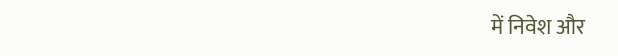में निवेश और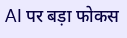AI पर बड़ा फोकस